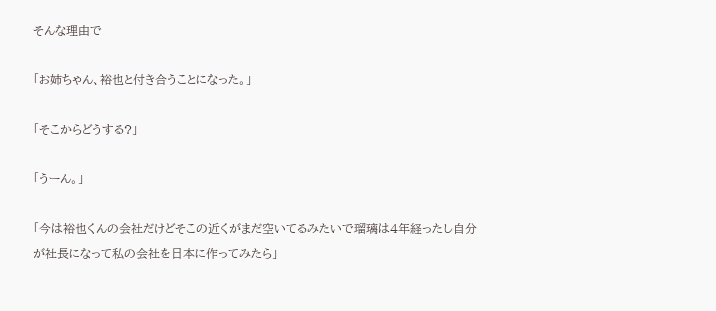そんな理由で

「お姉ちゃん、裕也と付き合うことになった。」

「そこからどうする?」

「うーん。」

「今は裕也くんの会社だけどそこの近くがまだ空いてるみたいで瑠璃は4年経ったし自分が社長になって私の会社を日本に作ってみたら」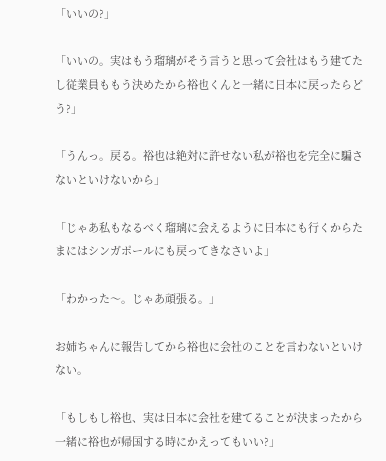「いいの?」

「いいの。実はもう瑠璃がそう言うと思って会社はもう建てたし従業員ももう決めたから裕也くんと一緒に日本に戻ったらどう?」

「うんっ。戻る。裕也は絶対に許せない私が裕也を完全に騙さないといけないから」

「じゃあ私もなるべく瑠璃に会えるように日本にも行くからたまにはシンガポールにも戻ってきなさいよ」

「わかった〜。じゃあ頑張る。」

お姉ちゃんに報告してから裕也に会社のことを言わないといけない。

「もしもし裕也、実は日本に会社を建てることが決まったから一緒に裕也が帰国する時にかえってもいい?」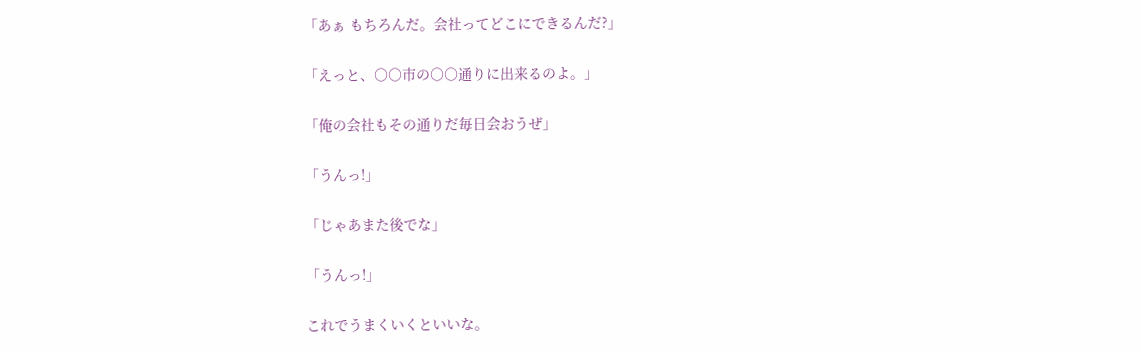「あぁ もちろんだ。会社ってどこにできるんだ?」

「えっと、○○市の○○通りに出来るのよ。」

「俺の会社もその通りだ毎日会おうぜ」

「うんっ!」

「じゃあまた後でな」

「うんっ!」

これでうまくいくといいな。